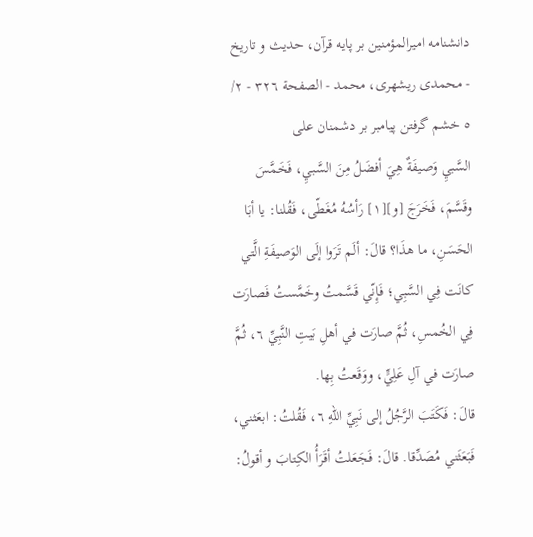دانشنامه اميرالمؤمنين بر پايه قرآن، حديث و تاريخ - محمدی ریشهری، محمد - الصفحة ٣٢٦ - ٢/ ٥ خشم گرفتن پيامبر بر دشمنان على
السَّبيِ وَصيفَةٌ هِيَ أفضَلُ مِنَ السَّبيِ، فَخَمَّسَ وقَسَّمَ، فَخَرَجَ [و][١] رَأسُهُ مُغَطّى، فَقُلنا: يا أبَا الحَسَنِ، ما هذَا؟ قالَ: ألَم تَرَوا إلَى الوَصيفَةِ الَّتي كانَت فِي السَّبِي؛ فَإِنّي قَسَّمتُ وخَمَّستُ فَصارَت فِي الخُمسِ، ثُمَّ صارَت في أهلِ بَيتِ النَّبِيِّ ٦، ثُمَّ صارَت في آلِ عَلِيٍّ، ووَقَعتُ بِها.
قالَ: فَكَتَبَ الرَّجُلُ إلى نَبِيِّ اللّهِ ٦، فَقُلتُ: ابعَثني، فَبَعَثَني مُصَدِّقا. قالَ: فَجَعَلتُ أقَرَأُ الكِتابَ و أقولُ: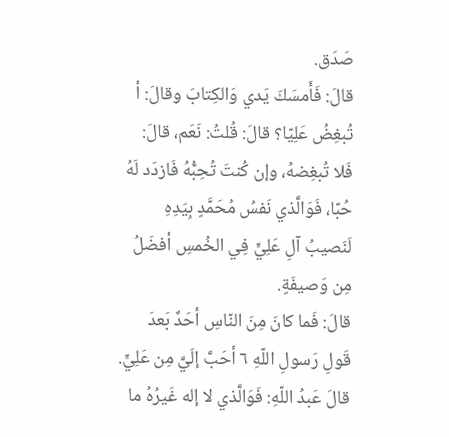صَدَق.
قالَ: فَأَمسَكَ يَدي وَالكِتابَ وقالَ: أ تُبغِضُ عَلِيّا؟ قالَ: قُلتُ: نَعَم، قالَ: فَلا تُبغِضهُ، وإن كُنتَ تُحِبُّهُ فَازدَد لَهُ حُبّا، فَوَالَّذي نَفسُ مُحَمَّدٍ بِيَدِهِ لَنَصيبُ آلِ عَلِيٍّ فِي الخُمسِ أفضَلُ مِن وَصيفَةٍ.
قالَ: فَما كانَ مِنَ النّاسِ أحَدٌ بَعدَ قَولِ رَسولِ اللّهِ ٦ أحَبَّ إلَيَّ مِن عَلِيٍّ.
قالَ عَبدُ اللّهِ: فَوَالَّذي لا إله غَيرُهُ ما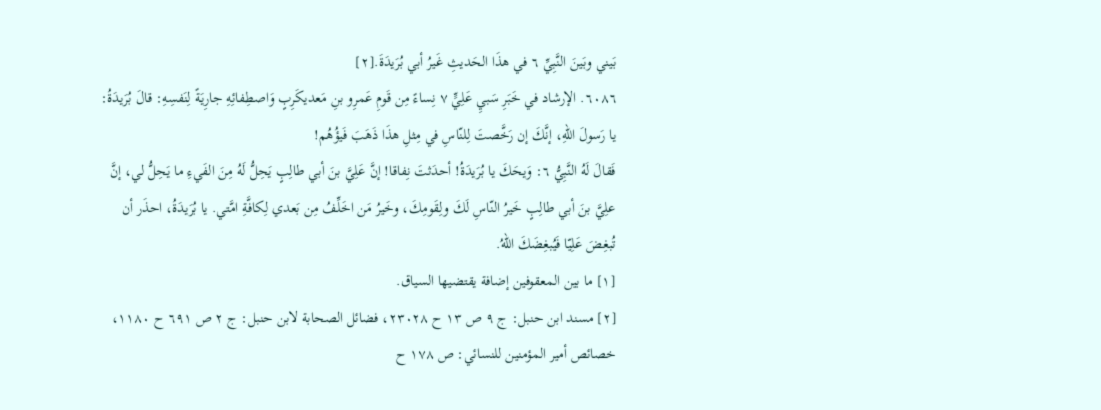بَيني وبَينَ النَّبِيِّ ٦ في هذَا الحَديثِ غَيرُ أبي بُرَيدَةَ.[٢]
٦٠٨٦. الإرشاد في خَبَرِ سَبيِ عَلِيٍّ ٧ نِساءً مِن قَومِ عَمرِو بنِ مَعديكَرِبٍ وَاصطِفائِهِ جارِيَةً لِنَفسِهِ: قالَ بُرَيدَةُ: يا رَسولَ اللّهِ، إنَّكَ إن رَخَّصتَ لِلنّاسِ في مِثلِ هذَا ذَهَبَ فَيؤُهُم!
فَقالَ لَهُ النَّبِيُّ ٦: وَيحَكَ يا بُرَيدَةُ! أحدَثتَ نِفاقا! إنَّ عَلِيَّ بنَ أبي طالِبٍ يَحِلُّ لَهُ مِنَ الفَيءِ ما يَحِلُّ لي، إنَّ علِيَّ بنَ أبي طالِبٍ خَيرُ النّاسِ لَكَ ولِقَومِكَ، وخَيرُ مَن اخَلِّفُ مِن بَعدي لِكافَّةِ امَّتي. يا بُرَيدَةُ، احذَر أن تُبغِضَ عَلِيّا فَيُبغِضَكَ اللّهُ.
[١] ما بين المعقوفين إضافة يقتضيها السياق.
[٢] مسند ابن حنبل: ج ٩ ص ١٣ ح ٢٣٠٢٨، فضائل الصحابة لابن حنبل: ج ٢ ص ٦٩١ ح ١١٨٠، خصائص أمير المؤمنين للنسائي: ص ١٧٨ ح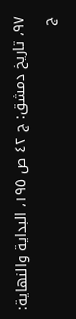٩٧، تاريخ دمشق: ج ٤٢ ص ١٩٥، البداية والنهاية: ج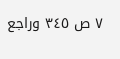٧ ص ٣٤٥ وراجع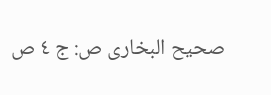صحيح البخارى ص: ج ٤ ص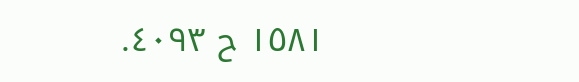١٥٨١ ح ٤٠٩٣.